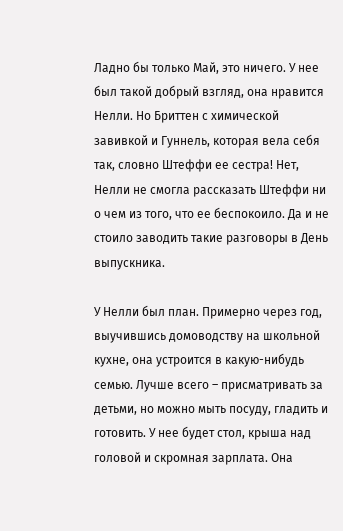Ладно бы только Май, это ничего. У нее был такой добрый взгляд, она нравится Нелли. Но Бриттен с химической завивкой и Гуннель, которая вела себя так, словно Штеффи ее сестра! Нет, Нелли не смогла рассказать Штеффи ни о чем из того, что ее беспокоило. Да и не стоило заводить такие разговоры в День выпускника.

У Нелли был план. Примерно через год, выучившись домоводству на школьной кухне, она устроится в какую-нибудь семью. Лучше всего – присматривать за детьми, но можно мыть посуду, гладить и готовить. У нее будет стол, крыша над головой и скромная зарплата. Она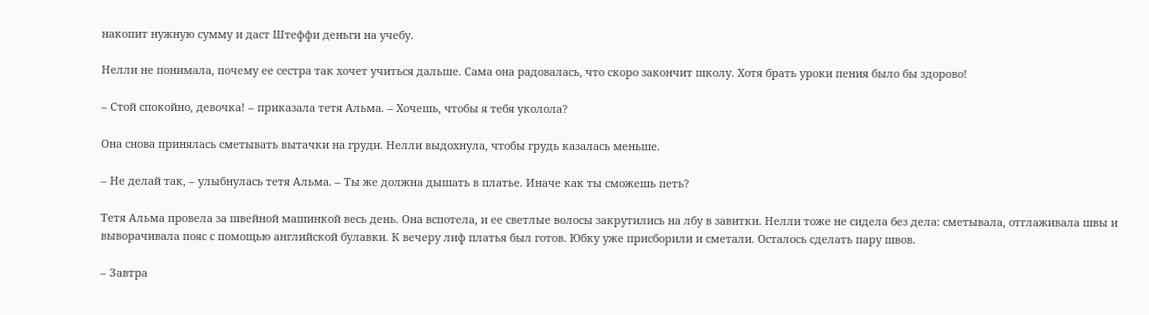накопит нужную сумму и даст Штеффи деньги на учебу.

Нелли не понимала, почему ее сестра так хочет учиться дальше. Сама она радовалась, что скоро закончит школу. Хотя брать уроки пения было бы здорово!

– Стой спокойно, девочка! – приказала тетя Альма. – Хочешь, чтобы я тебя уколола?

Она снова принялась сметывать вытачки на груди. Нелли выдохнула, чтобы грудь казалась меньше.

– Не делай так, – улыбнулась тетя Альма. – Ты же должна дышать в платье. Иначе как ты сможешь петь?

Тетя Альма провела за швейной машинкой весь день. Она вспотела, и ее светлые волосы закрутились на лбу в завитки. Нелли тоже не сидела без дела: сметывала, отглаживала швы и выворачивала пояс с помощью английской булавки. К вечеру лиф платья был готов. Юбку уже присборили и сметали. Осталось сделать пару швов.

– Завтра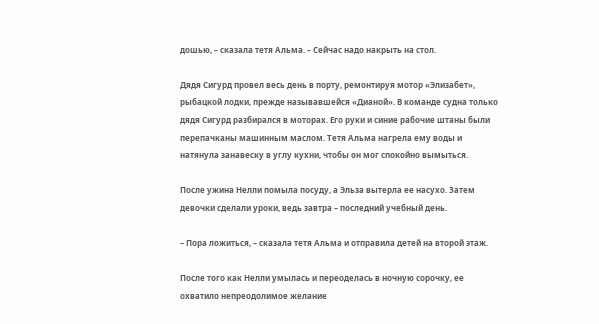дошью, – сказала тетя Альма. – Сейчас надо накрыть на стол.

Дядя Сигурд провел весь день в порту, ремонтируя мотор «Элизабет», рыбацкой лодки, прежде называвшейся «Дианой». В команде судна только дядя Сигурд разбирался в моторах. Его руки и синие рабочие штаны были перепачканы машинным маслом. Тетя Альма нагрела ему воды и натянула занавеску в углу кухни, чтобы он мог спокойно вымыться.

После ужина Нелли помыла посуду, а Эльза вытерла ее насухо. Затем девочки сделали уроки, ведь завтра – последний учебный день.

– Пора ложиться, – сказала тетя Альма и отправила детей на второй этаж.

После того как Нелли умылась и переоделась в ночную сорочку, ее охватило непреодолимое желание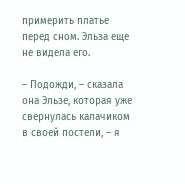примерить платье перед сном. Эльза еще не видела его.

– Подожди, – сказала она Эльзе, которая уже свернулась калачиком в своей постели, – я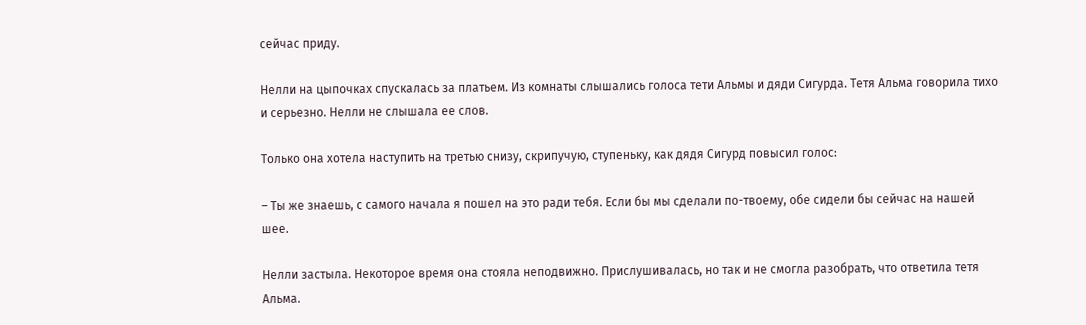сейчас приду.

Нелли на цыпочках спускалась за платьем. Из комнаты слышались голоса тети Альмы и дяди Сигурда. Тетя Альма говорила тихо и серьезно. Нелли не слышала ее слов.

Только она хотела наступить на третью снизу, скрипучую, ступеньку, как дядя Сигурд повысил голос:

– Ты же знаешь, с самого начала я пошел на это ради тебя. Если бы мы сделали по-твоему, обе сидели бы сейчас на нашей шее.

Нелли застыла. Некоторое время она стояла неподвижно. Прислушивалась, но так и не смогла разобрать, что ответила тетя Альма.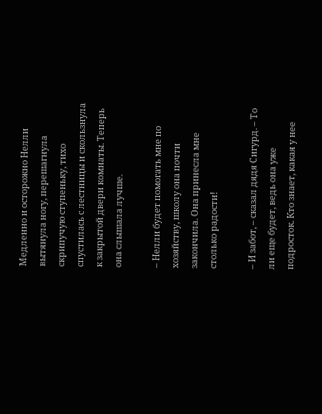Медленно и осторожно Нелли вытянула ногу, перешагнула скрипучую ступеньку, тихо спустилась с лестницы и скользнула к закрытой двери комнаты. Теперь она слышала лучше.

– Нелли будет помогать мне по хозяйству, школу она почти закончила. Она принесла мне столько радости!

– И забот, – сказал дядя Сигурд. – То ли еще будет, ведь она уже подросток. Кто знает, какая у нее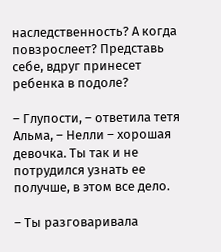наследственность? А когда повзрослеет? Представь себе, вдруг принесет ребенка в подоле?

– Глупости, – ответила тетя Альма, – Нелли – хорошая девочка. Ты так и не потрудился узнать ее получше, в этом все дело.

– Ты разговаривала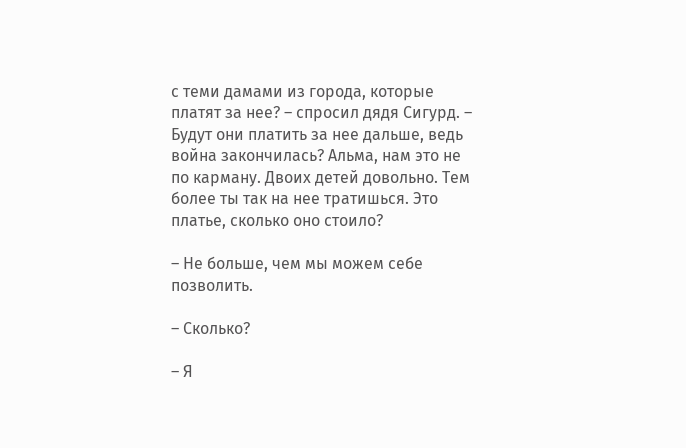с теми дамами из города, которые платят за нее? – спросил дядя Сигурд. – Будут они платить за нее дальше, ведь война закончилась? Альма, нам это не по карману. Двоих детей довольно. Тем более ты так на нее тратишься. Это платье, сколько оно стоило?

– Не больше, чем мы можем себе позволить.

– Сколько?

– Я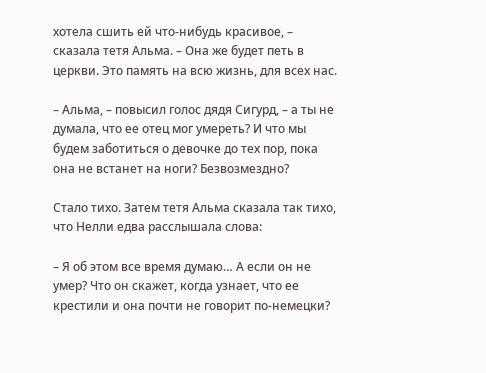хотела сшить ей что-нибудь красивое, – сказала тетя Альма. – Она же будет петь в церкви. Это память на всю жизнь, для всех нас.

– Альма, – повысил голос дядя Сигурд, – а ты не думала, что ее отец мог умереть? И что мы будем заботиться о девочке до тех пор, пока она не встанет на ноги? Безвозмездно?

Стало тихо. Затем тетя Альма сказала так тихо, что Нелли едва расслышала слова:

– Я об этом все время думаю… А если он не умер? Что он скажет, когда узнает, что ее крестили и она почти не говорит по-немецки?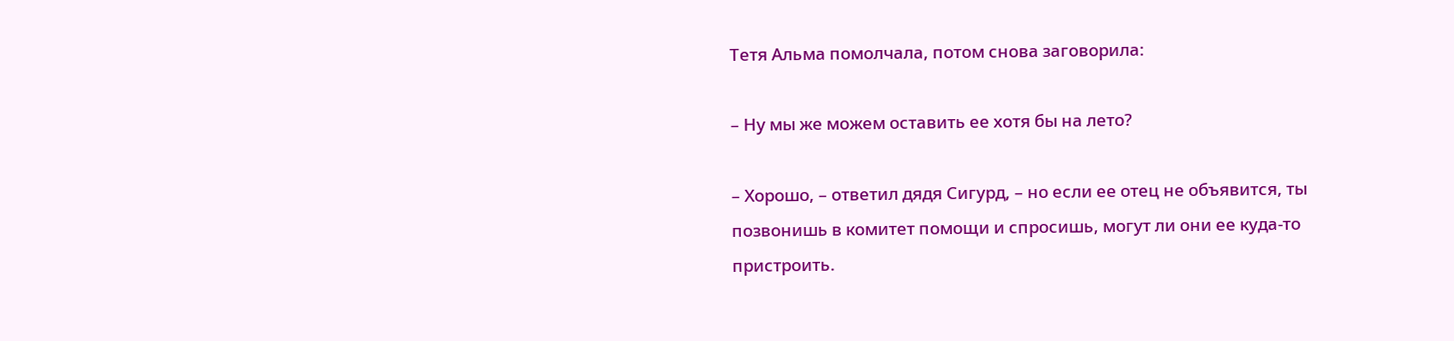Тетя Альма помолчала, потом снова заговорила:

– Ну мы же можем оставить ее хотя бы на лето?

– Хорошо, – ответил дядя Сигурд, – но если ее отец не объявится, ты позвонишь в комитет помощи и спросишь, могут ли они ее куда-то пристроить.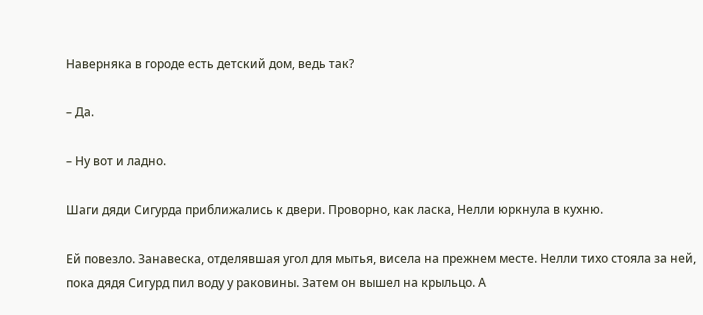Наверняка в городе есть детский дом, ведь так?

– Да.

– Ну вот и ладно.

Шаги дяди Сигурда приближались к двери. Проворно, как ласка, Нелли юркнула в кухню.

Ей повезло. Занавеска, отделявшая угол для мытья, висела на прежнем месте. Нелли тихо стояла за ней, пока дядя Сигурд пил воду у раковины. Затем он вышел на крыльцо. А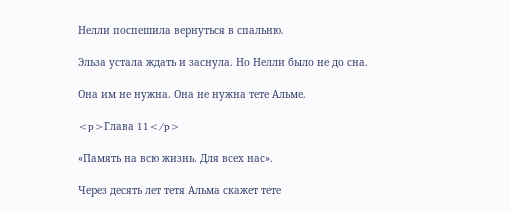Нелли поспешила вернуться в спальню.

Эльза устала ждать и заснула. Но Нелли было не до сна.

Она им не нужна. Она не нужна тете Альме.

<p>Глава 11</p>

«Память на всю жизнь. Для всех нас».

Через десять лет тетя Альма скажет тете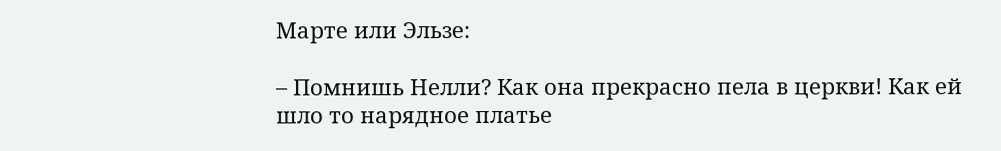Марте или Эльзе:

– Помнишь Нелли? Как она прекрасно пела в церкви! Как ей шло то нарядное платье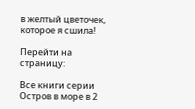в желтый цветочек, которое я сшила!

Перейти на страницу:

Все книги серии Остров в море в 2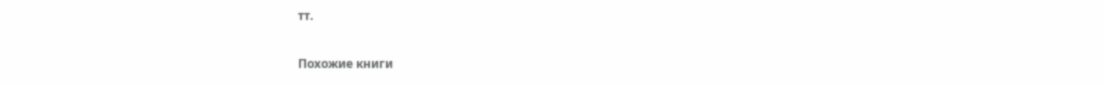тт.

Похожие книги